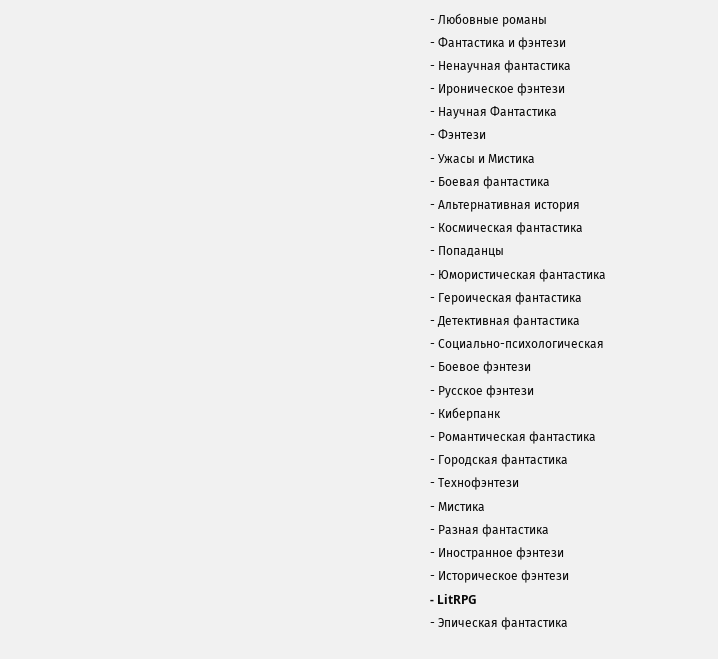- Любовные романы
- Фантастика и фэнтези
- Ненаучная фантастика
- Ироническое фэнтези
- Научная Фантастика
- Фэнтези
- Ужасы и Мистика
- Боевая фантастика
- Альтернативная история
- Космическая фантастика
- Попаданцы
- Юмористическая фантастика
- Героическая фантастика
- Детективная фантастика
- Социально-психологическая
- Боевое фэнтези
- Русское фэнтези
- Киберпанк
- Романтическая фантастика
- Городская фантастика
- Технофэнтези
- Мистика
- Разная фантастика
- Иностранное фэнтези
- Историческое фэнтези
- LitRPG
- Эпическая фантастика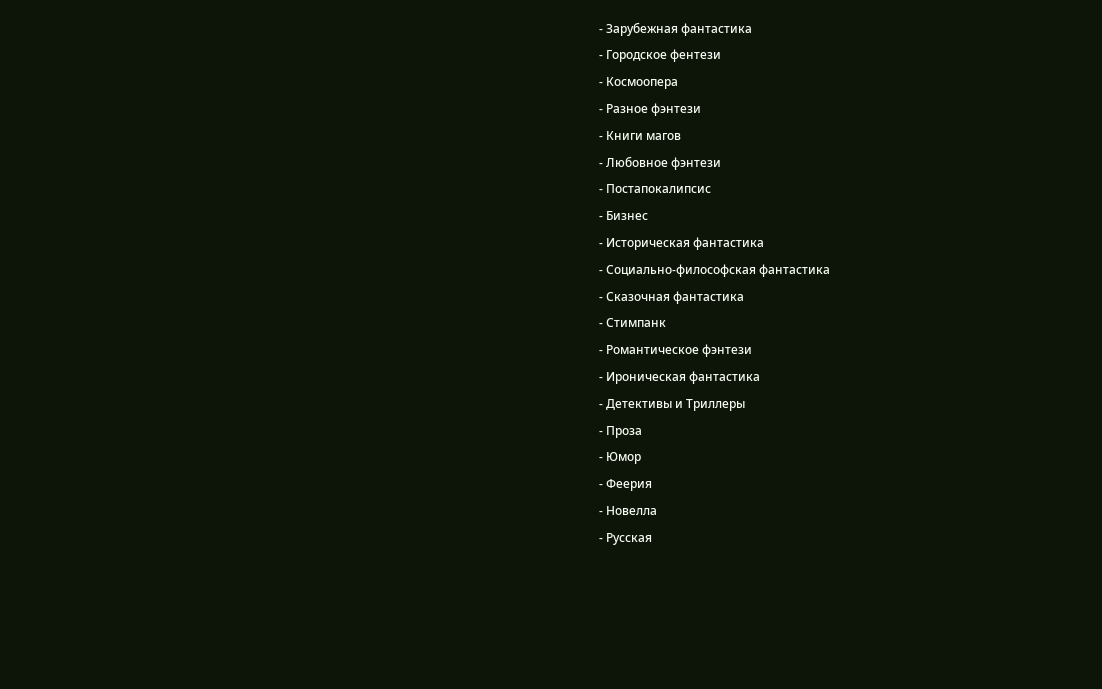- Зарубежная фантастика
- Городское фентези
- Космоопера
- Разное фэнтези
- Книги магов
- Любовное фэнтези
- Постапокалипсис
- Бизнес
- Историческая фантастика
- Социально-философская фантастика
- Сказочная фантастика
- Стимпанк
- Романтическое фэнтези
- Ироническая фантастика
- Детективы и Триллеры
- Проза
- Юмор
- Феерия
- Новелла
- Русская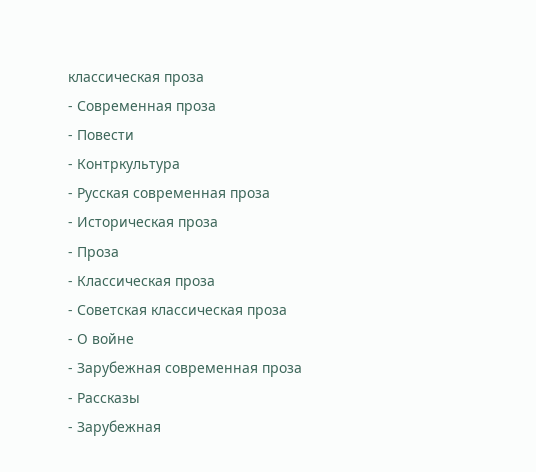классическая проза
- Современная проза
- Повести
- Контркультура
- Русская современная проза
- Историческая проза
- Проза
- Классическая проза
- Советская классическая проза
- О войне
- Зарубежная современная проза
- Рассказы
- Зарубежная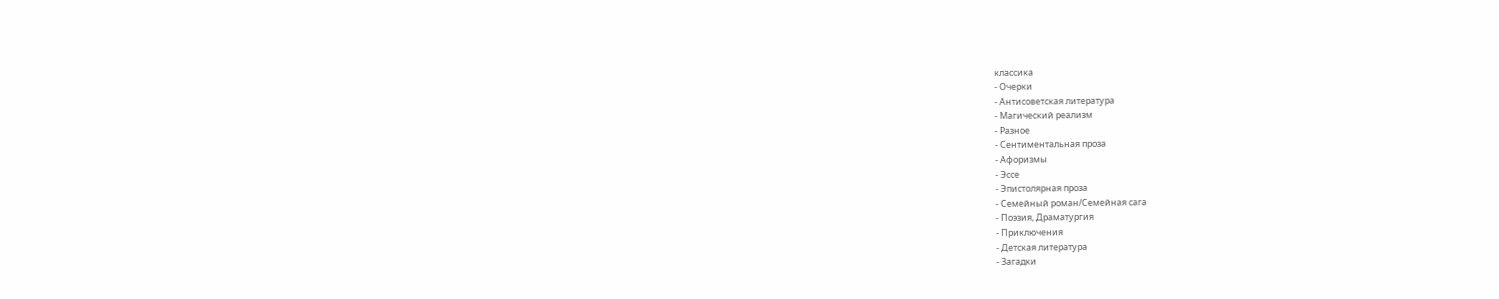классика
- Очерки
- Антисоветская литература
- Магический реализм
- Разное
- Сентиментальная проза
- Афоризмы
- Эссе
- Эпистолярная проза
- Семейный роман/Семейная сага
- Поэзия, Драматургия
- Приключения
- Детская литература
- Загадки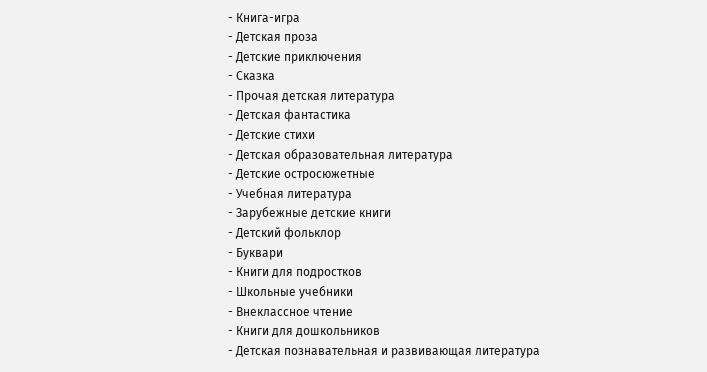- Книга-игра
- Детская проза
- Детские приключения
- Сказка
- Прочая детская литература
- Детская фантастика
- Детские стихи
- Детская образовательная литература
- Детские остросюжетные
- Учебная литература
- Зарубежные детские книги
- Детский фольклор
- Буквари
- Книги для подростков
- Школьные учебники
- Внеклассное чтение
- Книги для дошкольников
- Детская познавательная и развивающая литература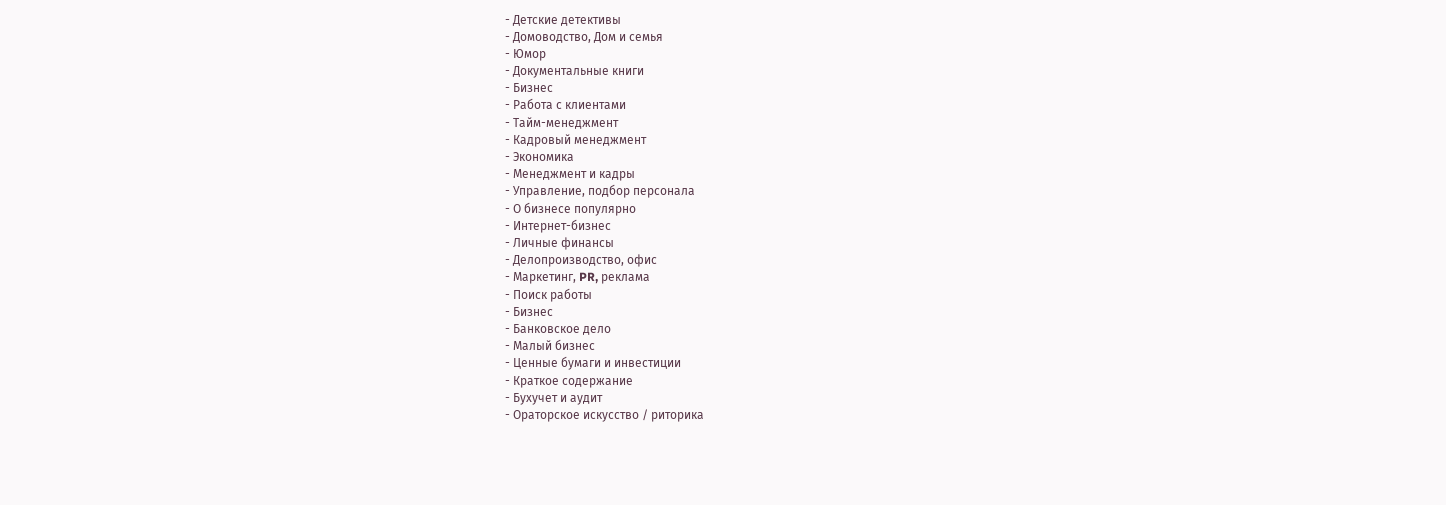- Детские детективы
- Домоводство, Дом и семья
- Юмор
- Документальные книги
- Бизнес
- Работа с клиентами
- Тайм-менеджмент
- Кадровый менеджмент
- Экономика
- Менеджмент и кадры
- Управление, подбор персонала
- О бизнесе популярно
- Интернет-бизнес
- Личные финансы
- Делопроизводство, офис
- Маркетинг, PR, реклама
- Поиск работы
- Бизнес
- Банковское дело
- Малый бизнес
- Ценные бумаги и инвестиции
- Краткое содержание
- Бухучет и аудит
- Ораторское искусство / риторика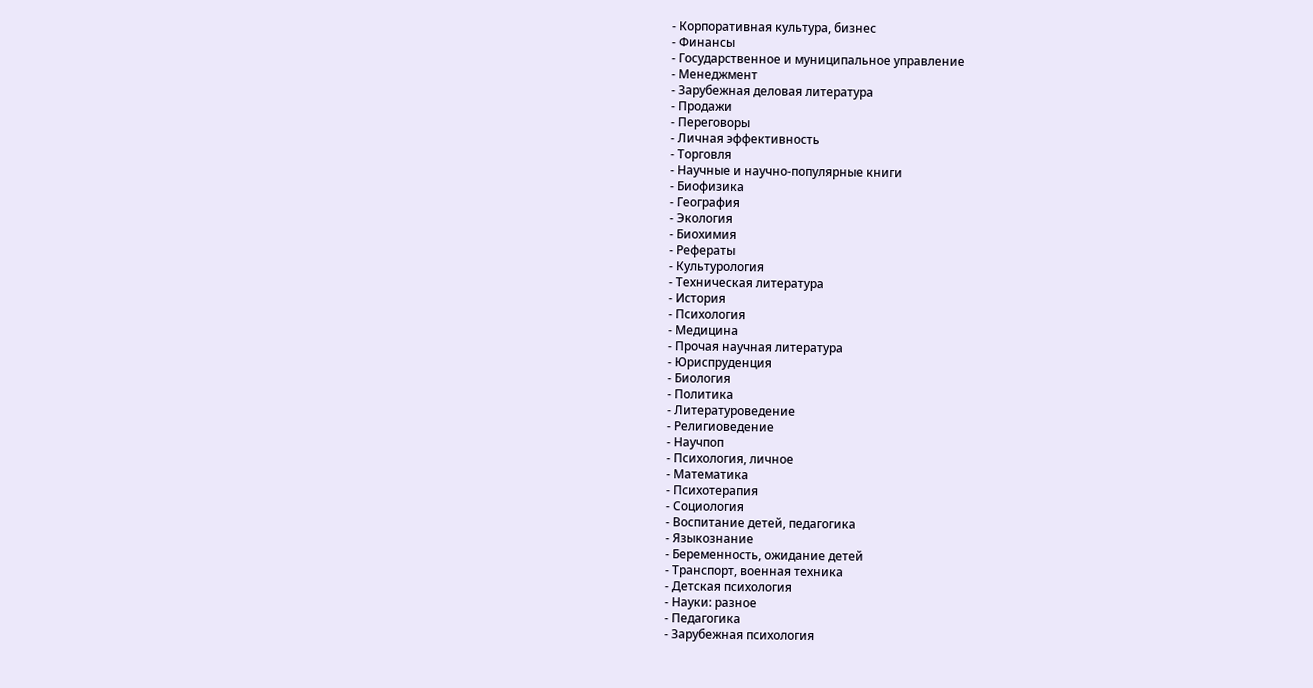- Корпоративная культура, бизнес
- Финансы
- Государственное и муниципальное управление
- Менеджмент
- Зарубежная деловая литература
- Продажи
- Переговоры
- Личная эффективность
- Торговля
- Научные и научно-популярные книги
- Биофизика
- География
- Экология
- Биохимия
- Рефераты
- Культурология
- Техническая литература
- История
- Психология
- Медицина
- Прочая научная литература
- Юриспруденция
- Биология
- Политика
- Литературоведение
- Религиоведение
- Научпоп
- Психология, личное
- Математика
- Психотерапия
- Социология
- Воспитание детей, педагогика
- Языкознание
- Беременность, ожидание детей
- Транспорт, военная техника
- Детская психология
- Науки: разное
- Педагогика
- Зарубежная психология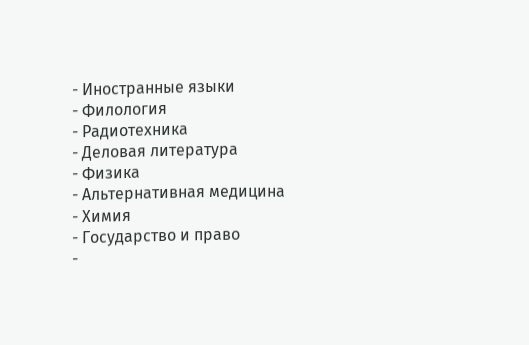- Иностранные языки
- Филология
- Радиотехника
- Деловая литература
- Физика
- Альтернативная медицина
- Химия
- Государство и право
-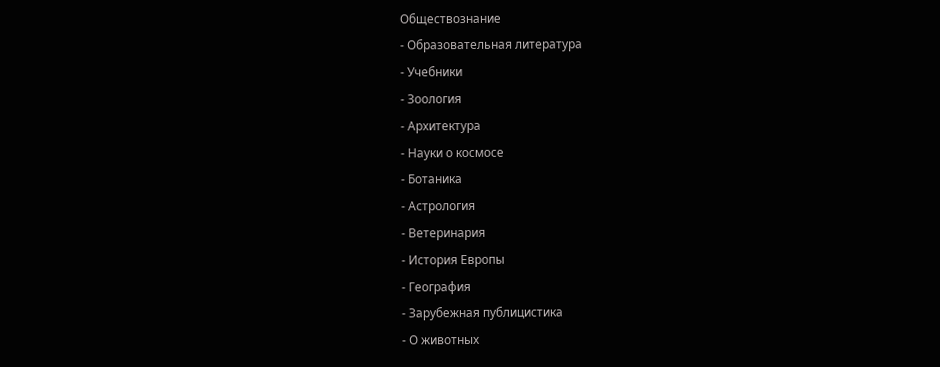Обществознание
- Образовательная литература
- Учебники
- Зоология
- Архитектура
- Науки о космосе
- Ботаника
- Астрология
- Ветеринария
- История Европы
- География
- Зарубежная публицистика
- О животных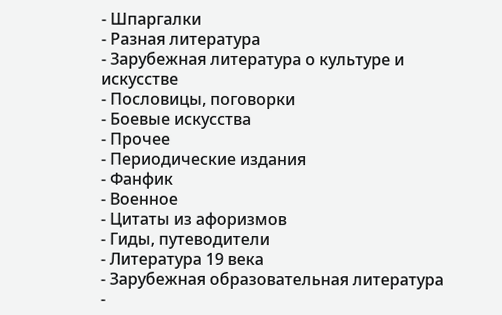- Шпаргалки
- Разная литература
- Зарубежная литература о культуре и искусстве
- Пословицы, поговорки
- Боевые искусства
- Прочее
- Периодические издания
- Фанфик
- Военное
- Цитаты из афоризмов
- Гиды, путеводители
- Литература 19 века
- Зарубежная образовательная литература
-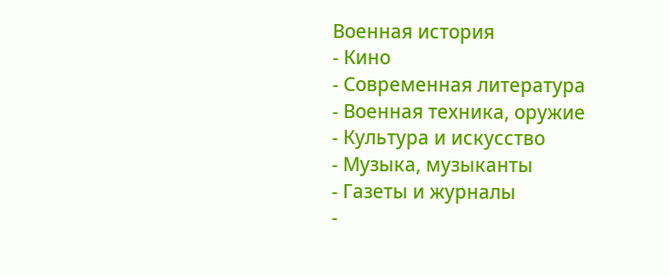Военная история
- Кино
- Современная литература
- Военная техника, оружие
- Культура и искусство
- Музыка, музыканты
- Газеты и журналы
-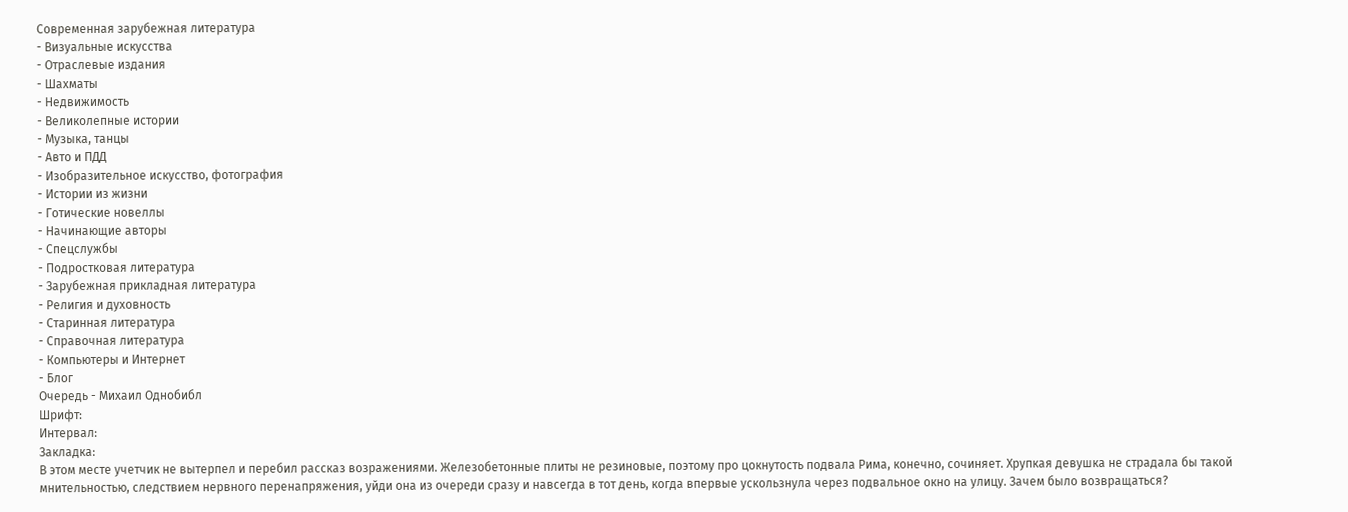Современная зарубежная литература
- Визуальные искусства
- Отраслевые издания
- Шахматы
- Недвижимость
- Великолепные истории
- Музыка, танцы
- Авто и ПДД
- Изобразительное искусство, фотография
- Истории из жизни
- Готические новеллы
- Начинающие авторы
- Спецслужбы
- Подростковая литература
- Зарубежная прикладная литература
- Религия и духовность
- Старинная литература
- Справочная литература
- Компьютеры и Интернет
- Блог
Очередь - Михаил Однобибл
Шрифт:
Интервал:
Закладка:
В этом месте учетчик не вытерпел и перебил рассказ возражениями. Железобетонные плиты не резиновые, поэтому про цокнутость подвала Рима, конечно, сочиняет. Хрупкая девушка не страдала бы такой мнительностью, следствием нервного перенапряжения, уйди она из очереди сразу и навсегда в тот день, когда впервые ускользнула через подвальное окно на улицу. Зачем было возвращаться?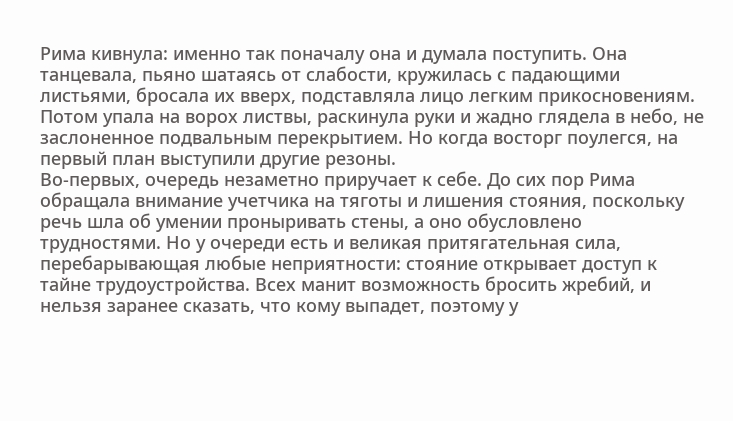Рима кивнула: именно так поначалу она и думала поступить. Она танцевала, пьяно шатаясь от слабости, кружилась с падающими листьями, бросала их вверх, подставляла лицо легким прикосновениям. Потом упала на ворох листвы, раскинула руки и жадно глядела в небо, не заслоненное подвальным перекрытием. Но когда восторг поулегся, на первый план выступили другие резоны.
Во-первых, очередь незаметно приручает к себе. До сих пор Рима обращала внимание учетчика на тяготы и лишения стояния, поскольку речь шла об умении проныривать стены, а оно обусловлено трудностями. Но у очереди есть и великая притягательная сила, перебарывающая любые неприятности: стояние открывает доступ к тайне трудоустройства. Всех манит возможность бросить жребий, и нельзя заранее сказать, что кому выпадет, поэтому у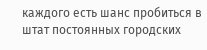каждого есть шанс пробиться в штат постоянных городских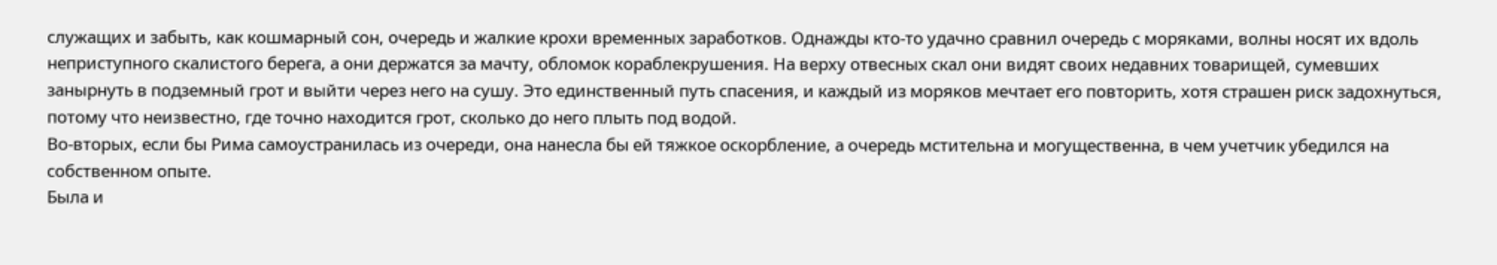служащих и забыть, как кошмарный сон, очередь и жалкие крохи временных заработков. Однажды кто-то удачно сравнил очередь с моряками, волны носят их вдоль неприступного скалистого берега, а они держатся за мачту, обломок кораблекрушения. На верху отвесных скал они видят своих недавних товарищей, сумевших занырнуть в подземный грот и выйти через него на сушу. Это единственный путь спасения, и каждый из моряков мечтает его повторить, хотя страшен риск задохнуться, потому что неизвестно, где точно находится грот, сколько до него плыть под водой.
Во-вторых, если бы Рима самоустранилась из очереди, она нанесла бы ей тяжкое оскорбление, а очередь мстительна и могущественна, в чем учетчик убедился на собственном опыте.
Была и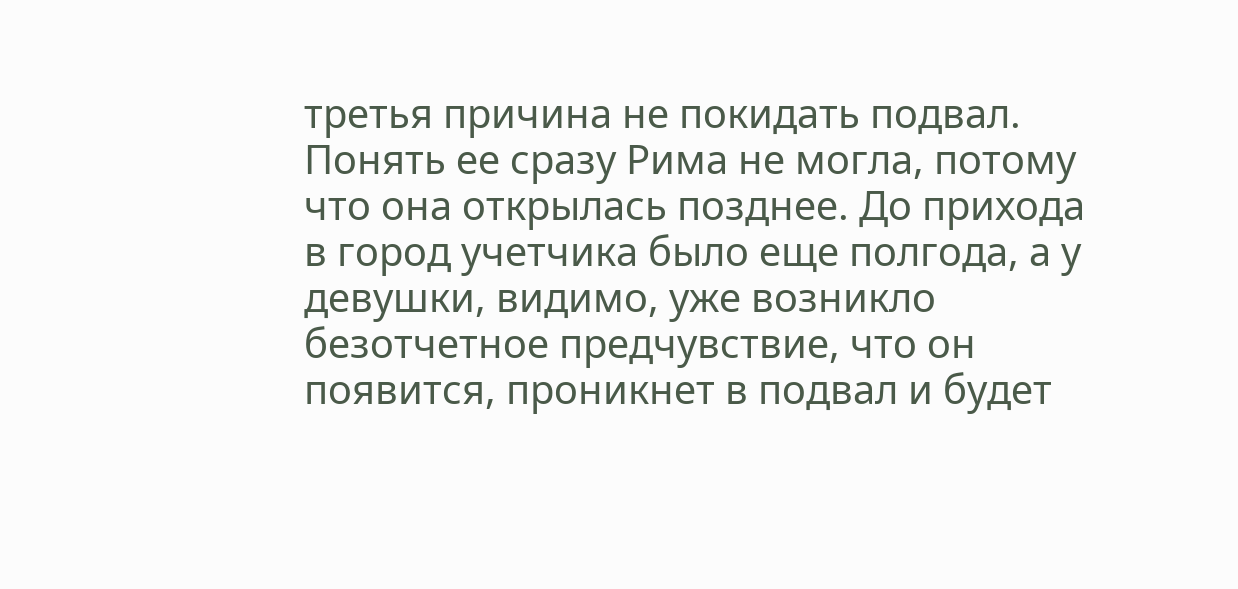третья причина не покидать подвал. Понять ее сразу Рима не могла, потому что она открылась позднее. До прихода в город учетчика было еще полгода, а у девушки, видимо, уже возникло безотчетное предчувствие, что он появится, проникнет в подвал и будет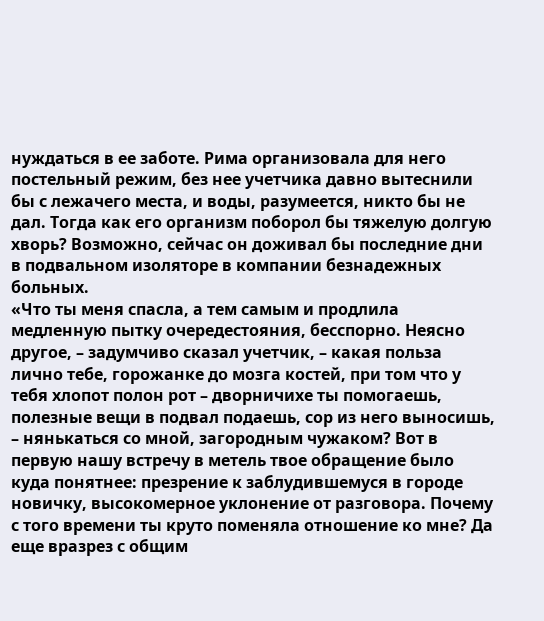нуждаться в ее заботе. Рима организовала для него постельный режим, без нее учетчика давно вытеснили бы с лежачего места, и воды, разумеется, никто бы не дал. Тогда как его организм поборол бы тяжелую долгую хворь? Возможно, сейчас он доживал бы последние дни в подвальном изоляторе в компании безнадежных больных.
«Что ты меня спасла, а тем самым и продлила медленную пытку очередестояния, бесспорно. Неясно другое, – задумчиво сказал учетчик, – какая польза лично тебе, горожанке до мозга костей, при том что у тебя хлопот полон рот – дворничихе ты помогаешь, полезные вещи в подвал подаешь, сор из него выносишь, – нянькаться со мной, загородным чужаком? Вот в первую нашу встречу в метель твое обращение было куда понятнее: презрение к заблудившемуся в городе новичку, высокомерное уклонение от разговора. Почему с того времени ты круто поменяла отношение ко мне? Да еще вразрез с общим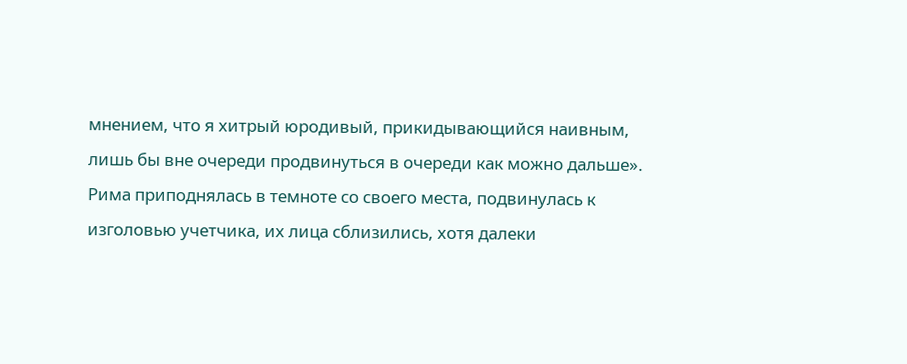мнением, что я хитрый юродивый, прикидывающийся наивным, лишь бы вне очереди продвинуться в очереди как можно дальше».
Рима приподнялась в темноте со своего места, подвинулась к изголовью учетчика, их лица сблизились, хотя далеки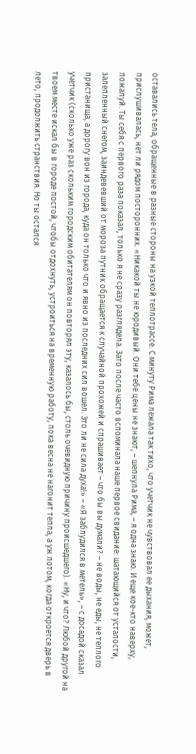оставались тела, обращенные в разные стороны на узкой теплотрассе. С минуту Рима лежала так тихо, что учетчик не чувствовал ее дыхания, может, прислушивалась, нет ли рядом посторонних. «Никакой ты не юродивый. Они тебе цены не знают, – шепнула Рима, – я одна знаю. И еще кое-кто наверху, пожалуй. Ты себя с первого раза показал, только я не сразу разглядела. Зато после часто вспоминала наше первое свидание: шатающийся от усталости, залепленный снегом, заиндевевший от мороза путник обращается к случайной прохожей и спрашивает – что бы вы думали? – не воды, не еды, не теплого пристанища, а дорогу вон из города, куда он только что и явно из последних сил вошел. Это ли не сила духа!» – «Я заблудился в метель», – с досадой сказал учетчик (сколько уже раз скольким городским обитателям он повторял эту, казалось бы, столь очевидную причину происшедшего). «Ну, и что? Любой другой на твоем месте искал бы в городе постой, чтобы отдохнуть, устроиться на временную работу, пока весна не нагонит тепла, а уж потом, когда откроется дверь в лето, продолжить странствия. Но ты остался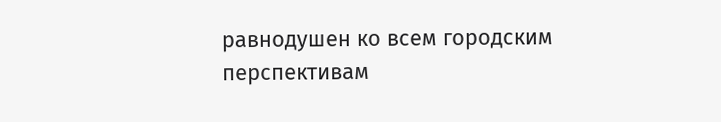равнодушен ко всем городским перспективам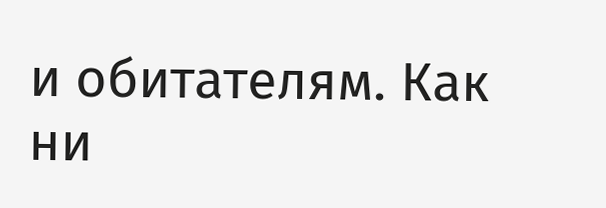и обитателям. Как ни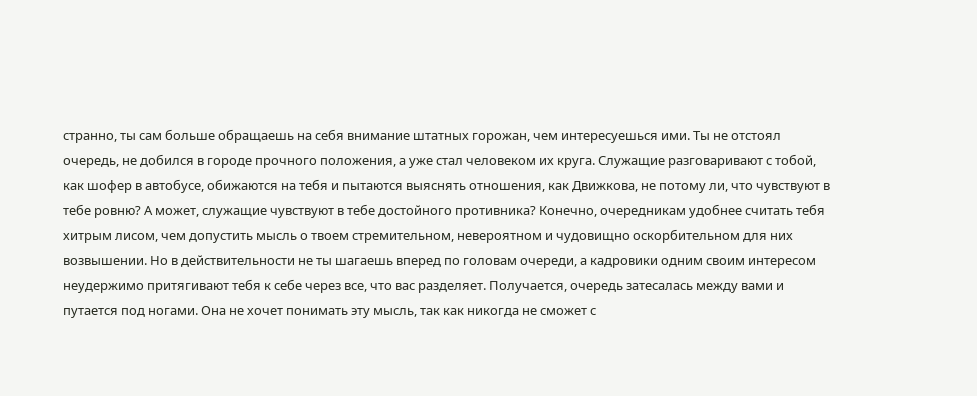странно, ты сам больше обращаешь на себя внимание штатных горожан, чем интересуешься ими. Ты не отстоял очередь, не добился в городе прочного положения, а уже стал человеком их круга. Служащие разговаривают с тобой, как шофер в автобусе, обижаются на тебя и пытаются выяснять отношения, как Движкова, не потому ли, что чувствуют в тебе ровню? А может, служащие чувствуют в тебе достойного противника? Конечно, очередникам удобнее считать тебя хитрым лисом, чем допустить мысль о твоем стремительном, невероятном и чудовищно оскорбительном для них возвышении. Но в действительности не ты шагаешь вперед по головам очереди, а кадровики одним своим интересом неудержимо притягивают тебя к себе через все, что вас разделяет. Получается, очередь затесалась между вами и путается под ногами. Она не хочет понимать эту мысль, так как никогда не сможет с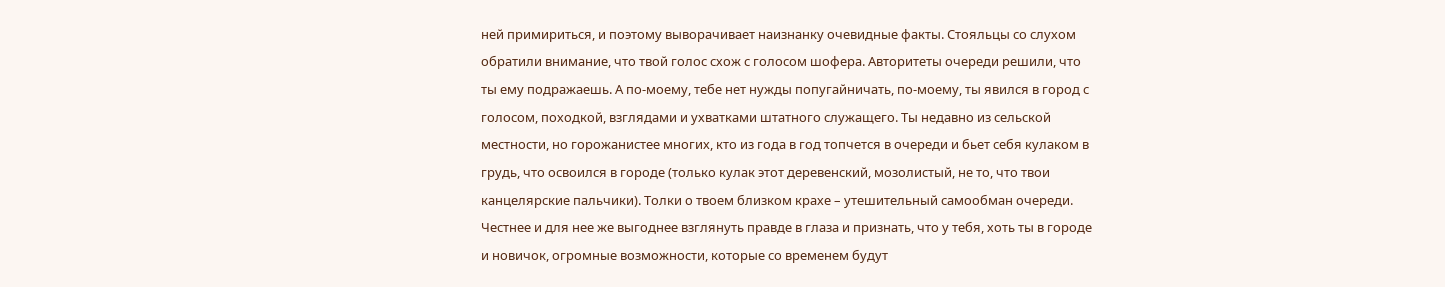ней примириться, и поэтому выворачивает наизнанку очевидные факты. Стояльцы со слухом обратили внимание, что твой голос схож с голосом шофера. Авторитеты очереди решили, что ты ему подражаешь. А по-моему, тебе нет нужды попугайничать, по-моему, ты явился в город с голосом, походкой, взглядами и ухватками штатного служащего. Ты недавно из сельской местности, но горожанистее многих, кто из года в год топчется в очереди и бьет себя кулаком в грудь, что освоился в городе (только кулак этот деревенский, мозолистый, не то, что твои канцелярские пальчики). Толки о твоем близком крахе – утешительный самообман очереди. Честнее и для нее же выгоднее взглянуть правде в глаза и признать, что у тебя, хоть ты в городе и новичок, огромные возможности, которые со временем будут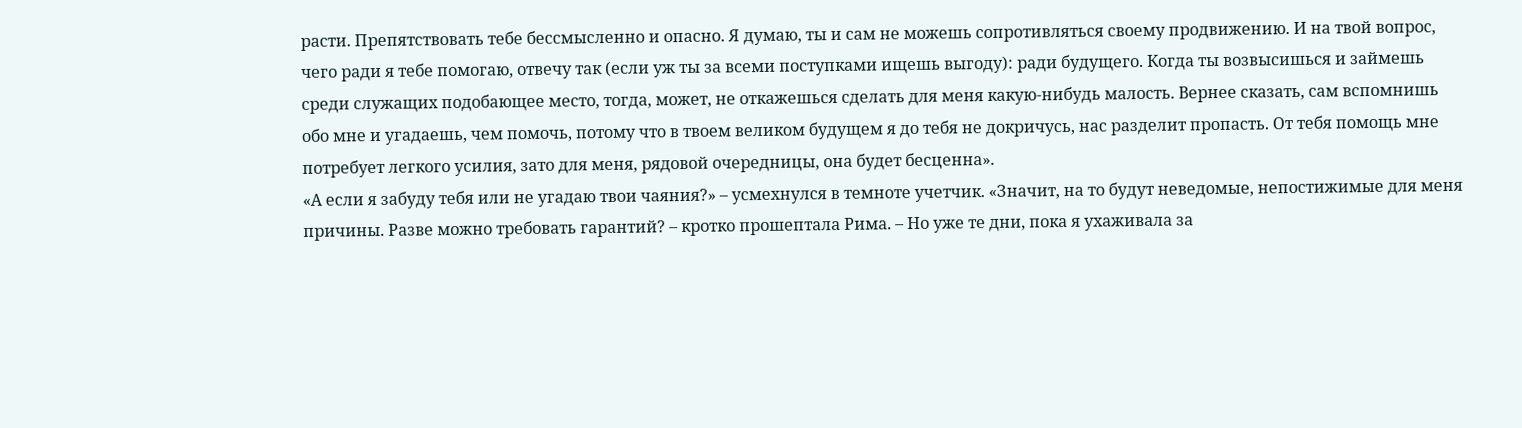расти. Препятствовать тебе бессмысленно и опасно. Я думаю, ты и сам не можешь сопротивляться своему продвижению. И на твой вопрос, чего ради я тебе помогаю, отвечу так (если уж ты за всеми поступками ищешь выгоду): ради будущего. Когда ты возвысишься и займешь среди служащих подобающее место, тогда, может, не откажешься сделать для меня какую-нибудь малость. Вернее сказать, сам вспомнишь обо мне и угадаешь, чем помочь, потому что в твоем великом будущем я до тебя не докричусь, нас разделит пропасть. От тебя помощь мне потребует легкого усилия, зато для меня, рядовой очередницы, она будет бесценна».
«А если я забуду тебя или не угадаю твои чаяния?» – усмехнулся в темноте учетчик. «Значит, на то будут неведомые, непостижимые для меня причины. Разве можно требовать гарантий? – кротко прошептала Рима. – Но уже те дни, пока я ухаживала за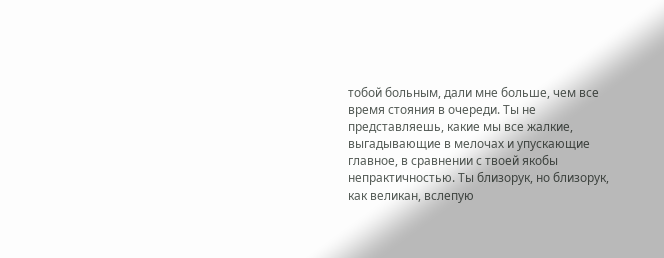тобой больным, дали мне больше, чем все время стояния в очереди. Ты не представляешь, какие мы все жалкие, выгадывающие в мелочах и упускающие главное, в сравнении с твоей якобы непрактичностью. Ты близорук, но близорук, как великан, вслепую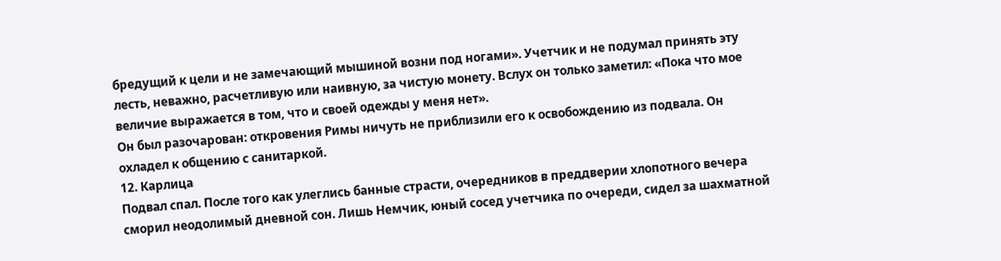бредущий к цели и не замечающий мышиной возни под ногами». Учетчик и не подумал принять эту лесть, неважно, расчетливую или наивную, за чистую монету. Вслух он только заметил: «Пока что мое величие выражается в том, что и своей одежды у меня нет».
Он был разочарован: откровения Римы ничуть не приблизили его к освобождению из подвала. Он охладел к общению с санитаркой.
12. Карлица
Подвал спал. После того как улеглись банные страсти, очередников в преддверии хлопотного вечера сморил неодолимый дневной сон. Лишь Немчик, юный сосед учетчика по очереди, сидел за шахматной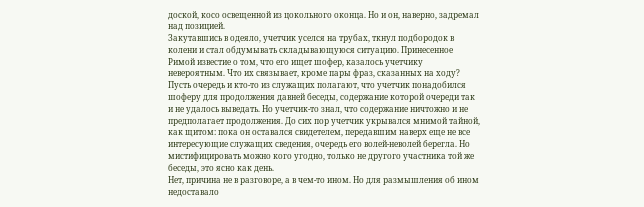доской, косо освещенной из цокольного оконца. Но и он, наверно, задремал над позицией.
Закутавшись в одеяло, учетчик уселся на трубах, ткнул подбородок в колени и стал обдумывать складывающуюся ситуацию. Принесенное Римой известие о том, что его ищет шофер, казалось учетчику невероятным. Что их связывает, кроме пары фраз, сказанных на ходу? Пусть очередь и кто-то из служащих полагают, что учетчик понадобился шоферу для продолжения давней беседы, содержание которой очереди так и не удалось выведать. Но учетчик-то знал, что содержание ничтожно и не предполагает продолжения. До сих пор учетчик укрывался мнимой тайной, как щитом: пока он оставался свидетелем, передавшим наверх еще не все интересующие служащих сведения, очередь его волей-неволей берегла. Но мистифицировать можно кого угодно, только не другого участника той же беседы, это ясно как день.
Нет, причина не в разговоре, а в чем-то ином. Но для размышления об ином недоставало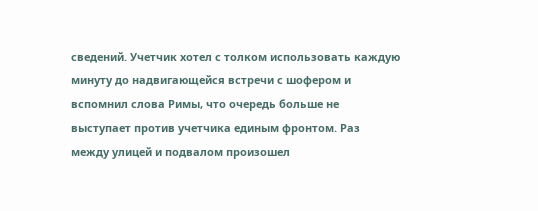сведений. Учетчик хотел с толком использовать каждую минуту до надвигающейся встречи с шофером и вспомнил слова Римы, что очередь больше не выступает против учетчика единым фронтом. Раз между улицей и подвалом произошел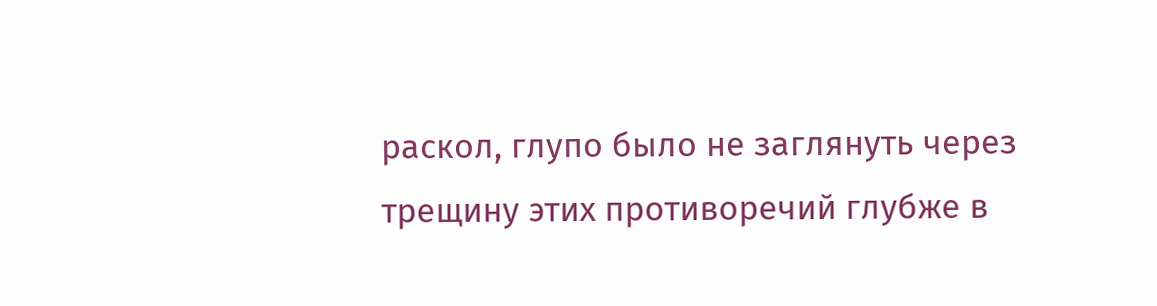раскол, глупо было не заглянуть через трещину этих противоречий глубже в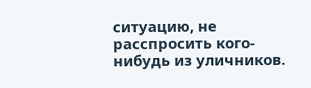ситуацию, не расспросить кого-нибудь из уличников.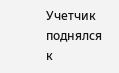Учетчик поднялся к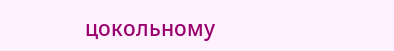цокольному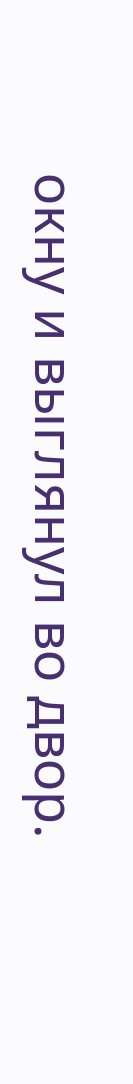окну и выглянул во двор.